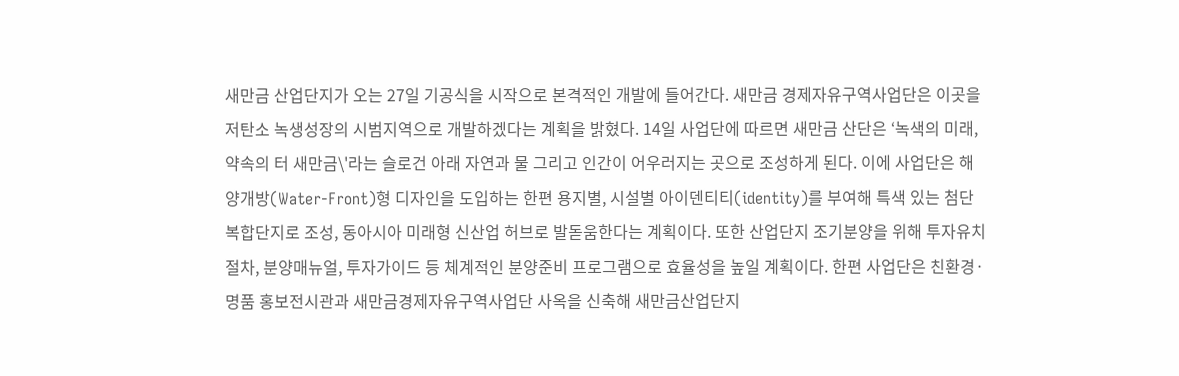새만금 산업단지가 오는 27일 기공식을 시작으로 본격적인 개발에 들어간다. 새만금 경제자유구역사업단은 이곳을 저탄소 녹생성장의 시범지역으로 개발하겠다는 계획을 밝혔다. 14일 사업단에 따르면 새만금 산단은 ‘녹색의 미래, 약속의 터 새만금\'라는 슬로건 아래 자연과 물 그리고 인간이 어우러지는 곳으로 조성하게 된다. 이에 사업단은 해양개방(Water-Front)형 디자인을 도입하는 한편 용지별, 시설별 아이덴티티(identity)를 부여해 특색 있는 첨단복합단지로 조성, 동아시아 미래형 신산업 허브로 발돋움한다는 계획이다. 또한 산업단지 조기분양을 위해 투자유치절차, 분양매뉴얼, 투자가이드 등 체계적인 분양준비 프로그램으로 효율성을 높일 계획이다. 한편 사업단은 친환경·명품 홍보전시관과 새만금경제자유구역사업단 사옥을 신축해 새만금산업단지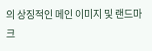의 상징적인 메인 이미지 및 랜드마크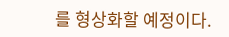를 형상화할 예정이다.